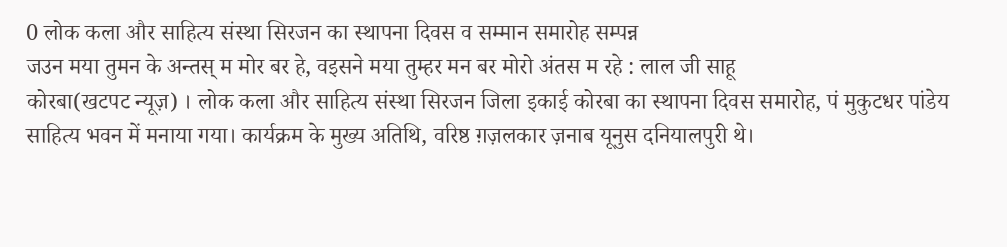0 लोक कला और साहित्य संस्था सिरजन का स्थापना दिवस व सम्मान समारोह सम्पन्न
जउन मया तुमन के अन्तस् म मोर बर हे, वइसने मया तुम्हर मन बर मोरो अंतस म रहे : लाल जी साहू
कोरबा(खटपट न्यूज़) । लोक कला और साहित्य संस्था सिरजन जिला इकाई कोरबा का स्थापना दिवस समारोह, पं मुकुटधर पांडेय साहित्य भवन में मनाया गया। कार्यक्रम के मुख्य अतिथि, वरिष्ठ ग़ज़लकार ज़नाब यूनुस दनियालपुरी थे।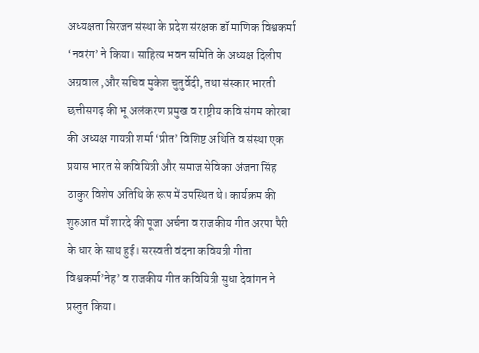अध्यक्षता सिरजन संस्था के प्रदेश संरक्षक डॉ माणिक विश्वकर्मा ‘नवरंग’ ने किया। साहित्य भवन समिति के अध्यक्ष दिलीप अग्रवाल ,और सचिव मुकेश चुतुर्वेदी, तथा संस्कार भारती छत्तीसगढ़ की भू अलंकरण प्रमुख व राष्ट्रीय कवि संगम कोरबा की अध्यक्ष गायत्री शर्मा ‘प्रीत’ विशिष्ट अथिति व संस्था एक प्रयास भारत से कवियित्री और समाज सेविका अंजना सिंह ठाकुर विशेष अतिथि के रूप में उपस्थित थे। कार्यक्रम की शुरुआत माँ शारदे की पूजा अर्चना व राजकीय गीत अरपा पैरी के धार के साथ हुई। सरस्वती वंदना कवियत्री गीता विश्वकर्मा’नेह’ व राजकीय गीत कवियित्री सुधा देवांगन ने प्रस्तुत किया।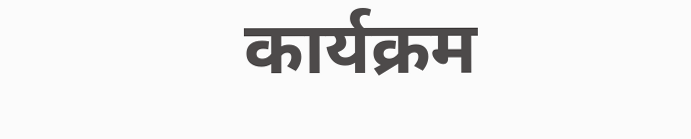कार्यक्रम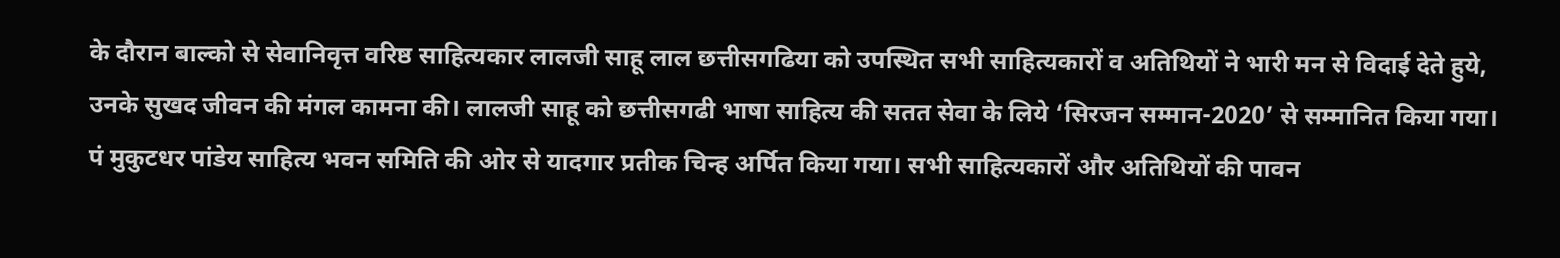के दौरान बाल्को से सेवानिवृत्त वरिष्ठ साहित्यकार लालजी साहू लाल छत्तीसगढिया को उपस्थित सभी साहित्यकारों व अतिथियों ने भारी मन से विदाई देते हुये, उनके सुखद जीवन की मंगल कामना की। लालजी साहू को छत्तीसगढी भाषा साहित्य की सतत सेवा के लिये ‘सिरजन सम्मान-2020’ से सम्मानित किया गया। पं मुकुटधर पांडेय साहित्य भवन समिति की ओर से यादगार प्रतीक चिन्ह अर्पित किया गया। सभी साहित्यकारों और अतिथियों की पावन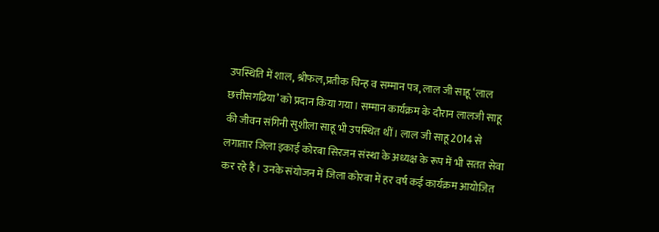उपस्थिति में शाल, श्रीफल,प्रतीक चिन्ह व सम्मान पत्र, लाल जी साहू ‘लाल छत्तीसगढिया’ को प्रदान किया गया। सम्मान कार्यक्रम के दौरान लालजी साहू की जीवन संगिनी सुशीला साहू भी उपस्थित थीं। लाल जी साहू 2014 से लगातार जिला इकाई कोरबा सिरजन संस्था के अध्यक्ष के रूप में भी सतत सेवा कर रहे हैं। उनके संयोजन में जिला कोरबा में हर वर्ष कई कार्यक्रम आयोजित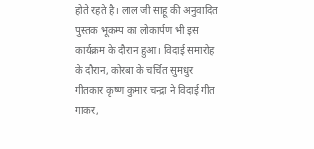होते रहते है। लाल जी साहू की अनुवादित पुस्तक भूकम्प का लोकार्पण भी इस कार्यक्रम के दौरान हुआ। विदाई समारोह के दौरान, कोरबा के चर्चित सुमधुर गीतकार कृष्ण कुमार चन्द्रा ने विदाई गीत गाकर,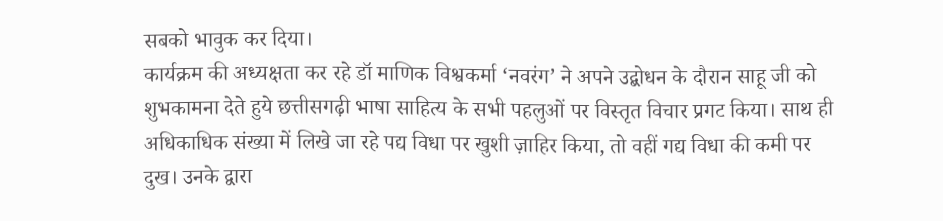सबको भावुक कर दिया।
कार्यक्रम की अध्यक्षता कर रहे डॉ माणिक विश्वकर्मा ‘नवरंग’ ने अपने उद्बोधन के दौरान साहू जी को शुभकामना देते हुये छत्तीसगढ़ी भाषा साहित्य के सभी पहलुओं पर विस्तृत विचार प्रगट किया। साथ ही अधिकाधिक संख्या में लिखे जा रहे पद्य विधा पर खुशी ज़ाहिर किया, तो वहीं गद्य विधा की कमी पर दुख। उनके द्वारा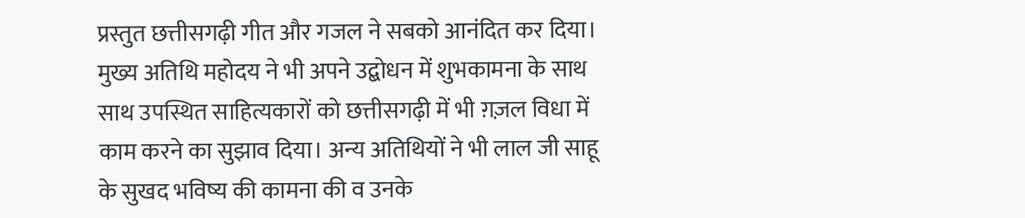प्रस्तुत छत्तीसगढ़ी गीत और गजल ने सबको आनंदित कर दिया। मुख्य अतिथि महोदय ने भी अपने उद्बोधन में शुभकामना के साथ साथ उपस्थित साहित्यकारों को छत्तीसगढ़ी में भी ग़ज़ल विधा में काम करने का सुझाव दिया। अन्य अतिथियों ने भी लाल जी साहू के सुखद भविष्य की कामना की व उनके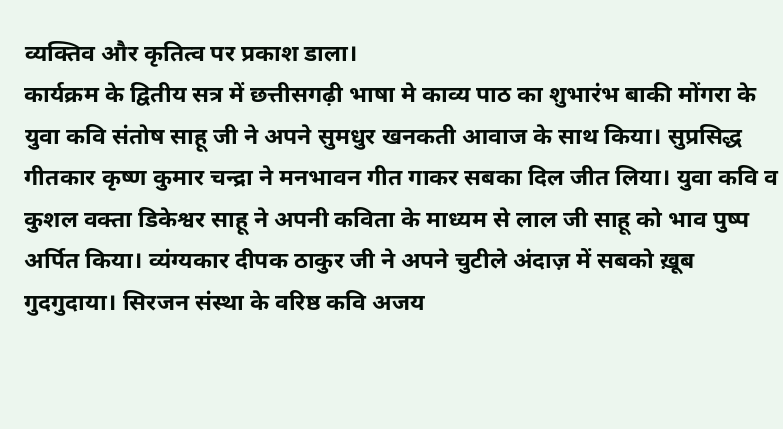व्यक्तिव और कृतित्व पर प्रकाश डाला।
कार्यक्रम के द्वितीय सत्र में छत्तीसगढ़ी भाषा मे काव्य पाठ का शुभारंभ बाकी मोंगरा के युवा कवि संतोष साहू जी ने अपने सुमधुर खनकती आवाज के साथ किया। सुप्रसिद्ध गीतकार कृष्ण कुमार चन्द्रा ने मनभावन गीत गाकर सबका दिल जीत लिया। युवा कवि व कुशल वक्ता डिकेश्वर साहू ने अपनी कविता के माध्यम से लाल जी साहू को भाव पुष्प अर्पित किया। व्यंग्यकार दीपक ठाकुर जी ने अपने चुटीले अंदाज़ में सबको ख़ूब गुदगुदाया। सिरजन संस्था के वरिष्ठ कवि अजय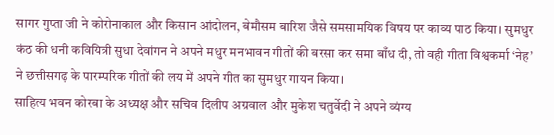सागर गुप्ता जी ने कोरोनाकाल और किसान आंदोलन, बेमौसम बारिश जैसे समसामयिक विषय पर काव्य पाठ किया। सुमधुर कंठ की धनी कवियित्री सुधा देवांगन ने अपने मधुर मनभावन गीतों की बरसा कर समा बाँध दी, तो वही गीता विश्वकर्मा ‘नेह’ ने छत्तीसगढ़ के पारम्परिक गीतों की लय में अपने गीत का सुमधुर गायन किया।
साहित्य भवन कोरबा के अध्यक्ष और सचिव दिलीप अग्रवाल और मुकेश चतुर्वेदी ने अपने व्यंग्य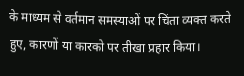के माध्यम से वर्तमान समस्याओं पर चिंता व्यक्त करते हुए, कारणों या कारको पर तीखा प्रहार किया।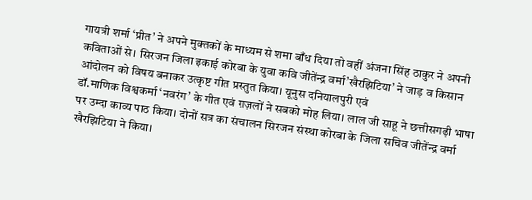गायत्री शर्मा ‘प्रीत’ ने अपने मुक्तकों के माध्यम से शमा बाँध दिया तो वहीं अंजना सिंह ठाकुर ने अपनी कविताओं से। सिरजन जिला इकाई कोरबा के युवा कवि जीतेंन्द्र वर्मा’खैरझिटिया’ ने जाड़ व किसान आंदोलन को विषय बनाकर उत्कृष्ट गीत प्रस्तुत किया। यूनुस दनियालपुरी एवं
डॉ.माणिक विश्वकर्मा ‘नवरंग’ के गीत एवं ग़ज़लों ने सबको मोह लिया। लाल जी साहू ने छत्तीसगढ़ी भाषा पर उम्दा काव्य पाठ किया। दोनों सत्र का संचालन सिरजन संस्था कोरबा के जिला सचिव जीतेंन्द्र वर्मा खैरझिटिया ने किया।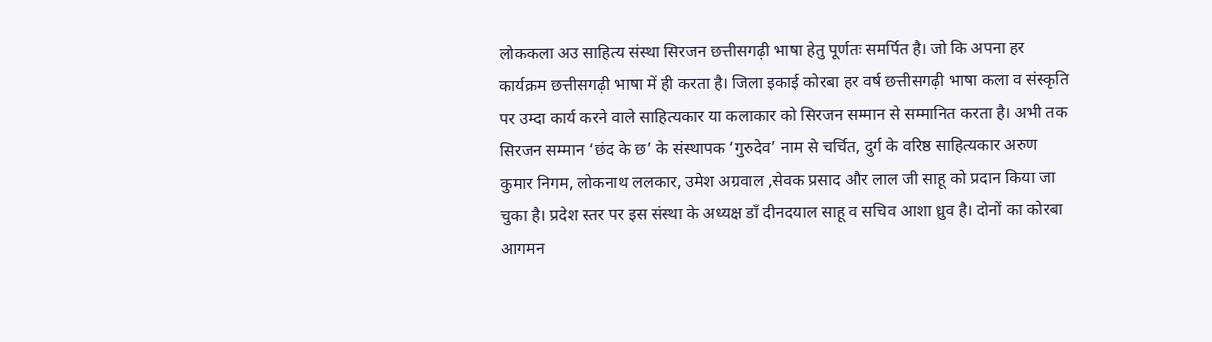लोककला अउ साहित्य संस्था सिरजन छत्तीसगढ़ी भाषा हेतु पूर्णतः समर्पित है। जो कि अपना हर कार्यक्रम छत्तीसगढ़ी भाषा में ही करता है। जिला इकाई कोरबा हर वर्ष छत्तीसगढ़ी भाषा कला व संस्कृति पर उम्दा कार्य करने वाले साहित्यकार या कलाकार को सिरजन सम्मान से सम्मानित करता है। अभी तक सिरजन सम्मान ‘छंद के छ’ के संस्थापक ‘गुरुदेव’ नाम से चर्चित, दुर्ग के वरिष्ठ साहित्यकार अरुण कुमार निगम, लोकनाथ ललकार, उमेश अग्रवाल ,सेवक प्रसाद और लाल जी साहू को प्रदान किया जा चुका है। प्रदेश स्तर पर इस संस्था के अध्यक्ष डाँ दीनदयाल साहू व सचिव आशा ध्रुव है। दोनों का कोरबा आगमन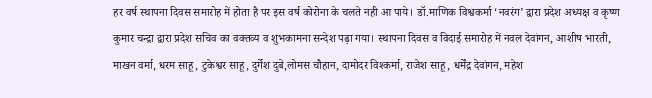हर वर्ष स्थापना दिवस समारोह में होता है पर इस वर्ष कोरोना के चलते नही आ पाये। डॉ.माणिक विश्वकर्मा ‘नवरंग’ द्वारा प्रदेश अध्यक्ष व कृष्ण कुमार चन्द्रा द्वारा प्रदेश सचिव का वक्तव्य व शुभकामना सन्देश पढ़ा गया। स्थापना दिवस व विदाई समारोह में नवल देवांगन, आशीष भारती, माखन वर्मा, धरम साहू, टुकेश्वर साहू, दुर्गेश दुबे,लोमस चौहान, दामोदर विश्कर्मा, राजेश साहू, धर्मेंद्र देवांगन, महेश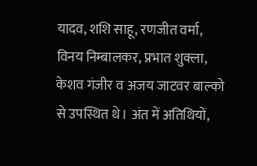यादव, शशि साहू, रणजीत वर्मा, विनय निम्बालकर, प्रभात शुक्ला, केशव गंजीर व अजय जाटवर बाल्को से उपस्थित थे। अंत में अतिथियों,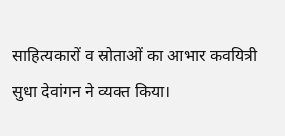साहित्यकारों व स्रोताओं का आभार कवयित्री सुधा देवांगन ने व्यक्त किया।